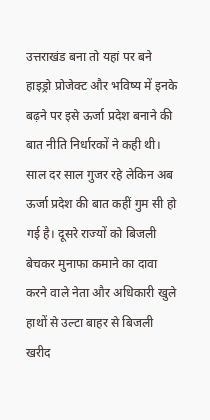उत्तराखंड बना तो यहां पर बने हाइड्रो प्रोजेक्ट और भविष्य में इनके बढ़ने पर इसे ऊर्जा प्रदेश बनाने की बात नीति निर्धारकों ने कही थी।
साल दर साल गुजर रहे लेकिन अब ऊर्जा प्रदेश की बात कहीं गुम सी हो गई है। दूसरे राज्यों को बिजली बेचकर मुनाफा कमाने का दावा करने वाले नेता और अधिकारी खुले हाथों से उल्टा बाहर से बिजली खरीद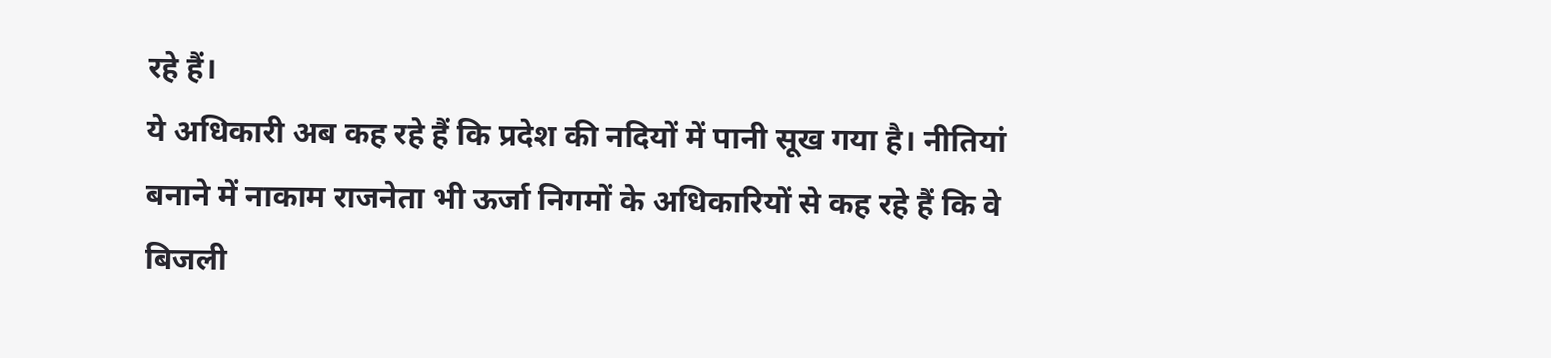रहे हैं।
ये अधिकारी अब कह रहे हैं कि प्रदेश की नदियों में पानी सूख गया है। नीतियां बनाने में नाकाम राजनेता भी ऊर्जा निगमों के अधिकारियों से कह रहे हैं कि वे बिजली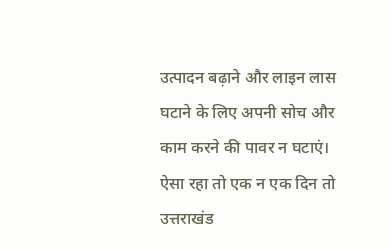उत्पादन बढ़ाने और लाइन लास घटाने के लिए अपनी सोच और काम करने की पावर न घटाएं। ऐसा रहा तो एक न एक दिन तो उत्तराखंड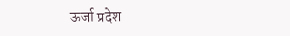ऊर्जा प्रदेश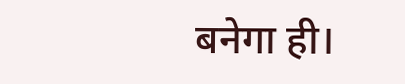बनेगा ही।